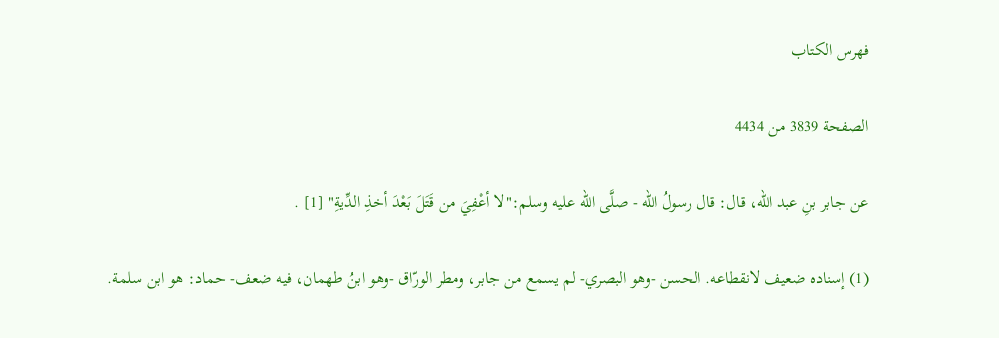فهرس الكتاب

الصفحة 3839 من 4434

عن جابر بنِ عبد الله، قال: قال رسولُ الله - صلَّى الله عليه وسلم:"لا أعْفِيَ من قَتَلَ بَعْدَ أخذِ الدِّيةِ" [1] .

(1) إسناده ضعيف لانقطاعه. الحسن -وهو البصري- لم يسمع من جابر، ومطر الورّاق -وهو ابنُ طهمان، فيه ضعف- حماد: هو ابن سلمة.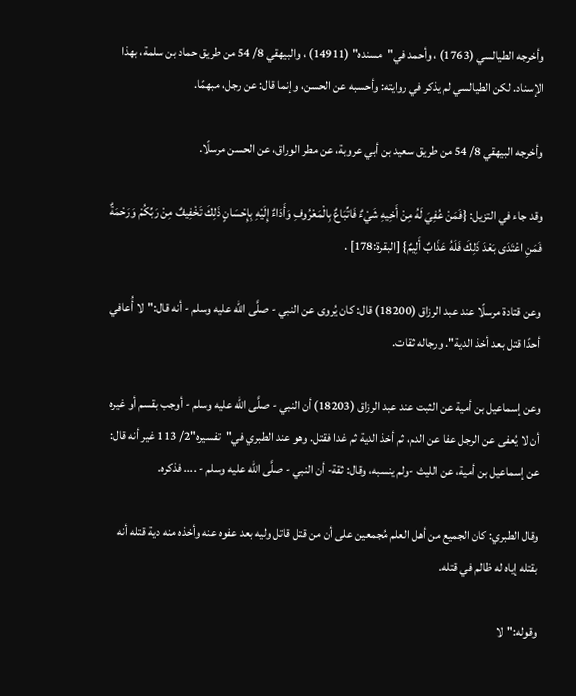وأخرجه الطيالسي (1763) ، وأحمد في"مسنده" (14911) ، والبيهقي 8/ 54 من طريق حماد بن سلمة، بهذا الإسناد. لكن الطيالسي لم يذكر في روايته: وأحسبه عن الحسن، وإنما قال: عن رجل، مبهمًا.

وأخرجه البيهقي 8/ 54 من طريق سعيد بن أبي عروبة، عن مطر الوراق، عن الحسن مرسلًا.

وقد جاء في التزيل: {فَمَنْ عُفِيَ لَهُ مِنْ أَخِيهِ شَيْءٌ فَاتِّبَاعٌ بِالْمَعْرُوفِ وَأَدَاءٌ إِلَيْهِ بِإِحْسَانٍ ذَلِكَ تَخْفِيفٌ مِنْ رَبِّكُمْ وَرَحْمَةٌ فَمَنِ اعْتَدَى بَعْدَ ذَلِكَ فَلَهُ عَذَابٌ أَلِيمٌ} [البقرة:178] .

وعن قتادة مرسلًا عند عبد الرزاق (18200) قال: كان يُروى عن النبي - صلَّى الله عليه وسلم - أنه قال:"لا أُعافي أحدًا قتل بعد أخذ الدية". ورجاله ثقات.

وعن إسماعيل بن أمية عن الثبت عند عبد الرزاق (18203) أن النبي - صلَّى الله عليه وسلم - أوجب بقسم أو غيره أن لا يُعفى عن الرجل عفا عن الدم، ثم أخذ الدية ثم غدا فقتل. وهو عند الطبري في"تفسيره"2/ 113 غير أنه قال: عن إسماعيل بن أمية، عن الليث -ولم ينسبه، وقال: ثقة- أن النبي - صلَّى الله عليه وسلم - .... فذكره.

وقال الطبري: كان الجميع من أهل العلم مُجمعين على أن من قتل قاتل وليه بعد عفوه عنه وأخذه منه دية قتله أنه بقتله إياه له ظالم في قتله.

وقوله:"لا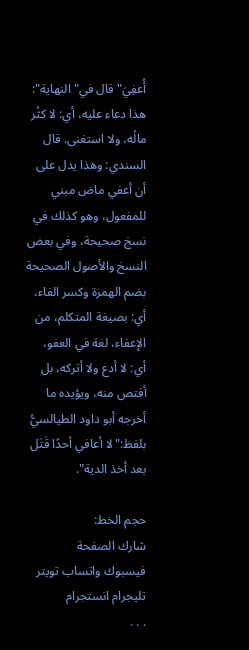أُعفِيَ"قال في"النهاية": هذا دعاء عليه، أي: لا كثُر مالُه، ولا استغنى. قال السندي: وهذا يدل على أن أعفي ماض مبني للمفعول، وهو كذلك في نسخ صحيحة، وفي بعض النسخ والأصول الصحيحة بضم الهمزة وكسر الفاء، أي: بصيغة المتكلم، من الإعفاء، لغة في العفو، أي: لا أدع ولا أتركه، بل أقتص منه، ويؤيده ما أخرجه أبو داود الطيالسيُّ بلفظ:"لا أعافي أحدًا قَتَل بعد أخذ الدية".

حجم الخط:
شارك الصفحة
فيسبوك واتساب تويتر تليجرام انستجرام
. . .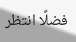فضلًا انتظر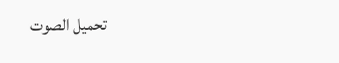تحميل الصوت